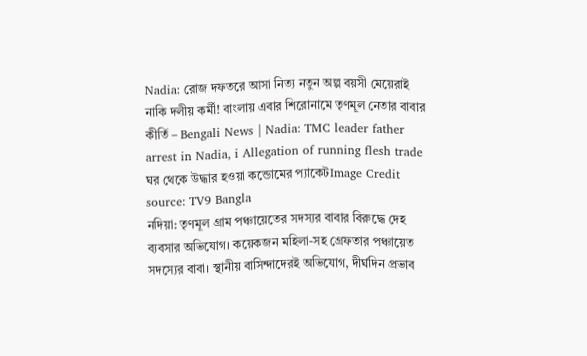Nadia: রোজ দফতরে আসা নিত্য নতুন অল্প বয়সী মেয়েরাই নাকি দলীয় কর্মী! বাংলায় এবার শিরোনামে তৃণমূল নেতার বাবার কীর্তি – Bengali News | Nadia: TMC leader father arrest in Nadia, i Allegation of running flesh trade
ঘর থেকে উদ্ধার হওয়া কন্ডোমের প্যাকেটImage Credit source: TV9 Bangla
নদিয়া: তৃণমূল গ্রাম পঞ্চায়েতের সদস্যর বাবার বিরুদ্ধে দেহ ব্যবসার অভিযোগ। কয়েকজন মহিলা-সহ গ্রেফতার পঞ্চায়েত সদস্যের বাবা। স্থানীয় বাসিন্দাদেরই অভিযোগ, দীর্ঘদিন প্রভাব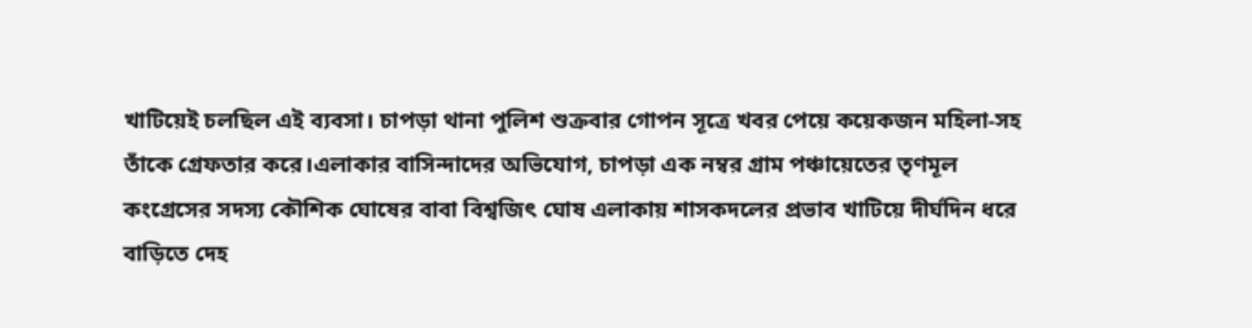খাটিয়েই চলছিল এই ব্যবসা। চাপড়া থানা পুলিশ শুক্রবার গোপন সূত্রে খবর পেয়ে কয়েকজন মহিলা-সহ তাঁকে গ্রেফতার করে।এলাকার বাসিন্দাদের অভিযোগ, চাপড়া এক নম্বর গ্রাম পঞ্চায়েতের তৃণমূল কংগ্রেসের সদস্য কৌশিক ঘোষের বাবা বিশ্বজিৎ ঘোষ এলাকায় শাসকদলের প্রভাব খাটিয়ে দীর্ঘদিন ধরে বাড়িতে দেহ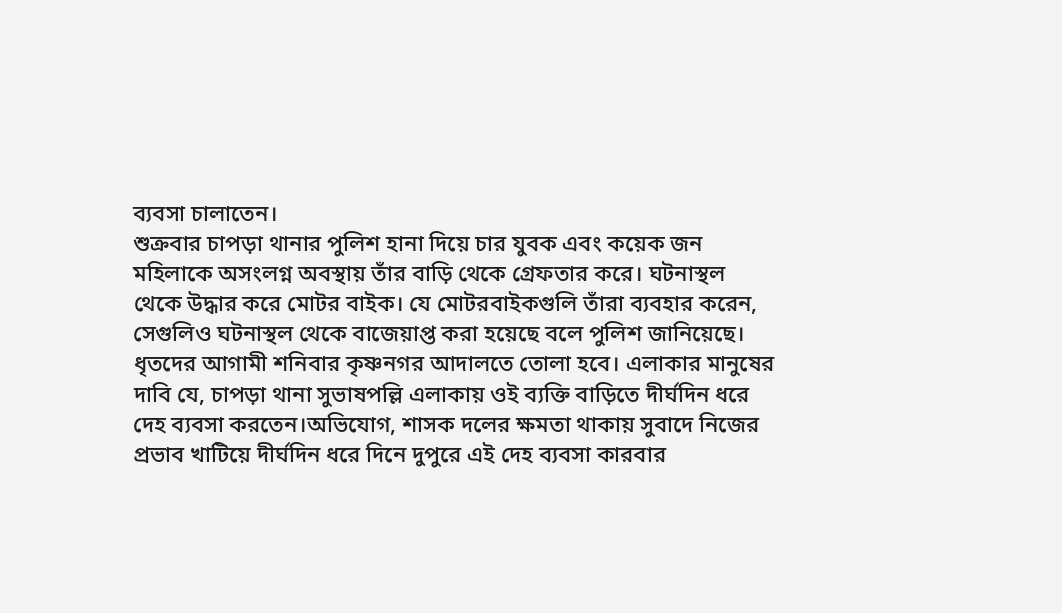ব্যবসা চালাতেন।
শুক্রবার চাপড়া থানার পুলিশ হানা দিয়ে চার যুবক এবং কয়েক জন মহিলাকে অসংলগ্ন অবস্থায় তাঁর বাড়ি থেকে গ্রেফতার করে। ঘটনাস্থল থেকে উদ্ধার করে মোটর বাইক। যে মোটরবাইকগুলি তাঁরা ব্যবহার করেন, সেগুলিও ঘটনাস্থল থেকে বাজেয়াপ্ত করা হয়েছে বলে পুলিশ জানিয়েছে।
ধৃতদের আগামী শনিবার কৃষ্ণনগর আদালতে তোলা হবে। এলাকার মানুষের দাবি যে, চাপড়া থানা সুভাষপল্লি এলাকায় ওই ব্যক্তি বাড়িতে দীর্ঘদিন ধরে দেহ ব্যবসা করতেন।অভিযোগ, শাসক দলের ক্ষমতা থাকায় সুবাদে নিজের প্রভাব খাটিয়ে দীর্ঘদিন ধরে দিনে দুপুরে এই দেহ ব্যবসা কারবার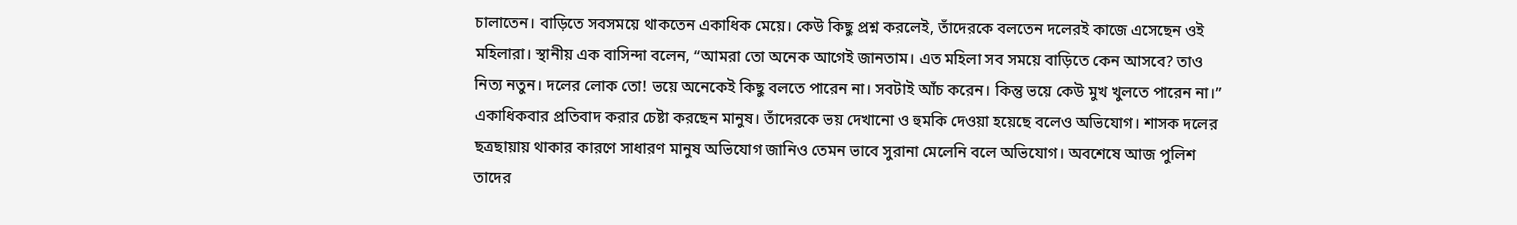চালাতেন। বাড়িতে সবসময়ে থাকতেন একাধিক মেয়ে। কেউ কিছু প্রশ্ন করলেই, তাঁদেরকে বলতেন দলেরই কাজে এসেছেন ওই মহিলারা। স্থানীয় এক বাসিন্দা বলেন, “আমরা তো অনেক আগেই জানতাম। এত মহিলা সব সময়ে বাড়িতে কেন আসবে? তাও নিত্য নতুন। দলের লোক তো! ভয়ে অনেকেই কিছু বলতে পারেন না। সবটাই আঁচ করেন। কিন্তু ভয়ে কেউ মুখ খুলতে পারেন না।” একাধিকবার প্রতিবাদ করার চেষ্টা করছেন মানুষ। তাঁদেরকে ভয় দেখানো ও হুমকি দেওয়া হয়েছে বলেও অভিযোগ। শাসক দলের ছত্রছায়ায় থাকার কারণে সাধারণ মানুষ অভিযোগ জানিও তেমন ভাবে সুরানা মেলেনি বলে অভিযোগ। অবশেষে আজ পুলিশ তাদের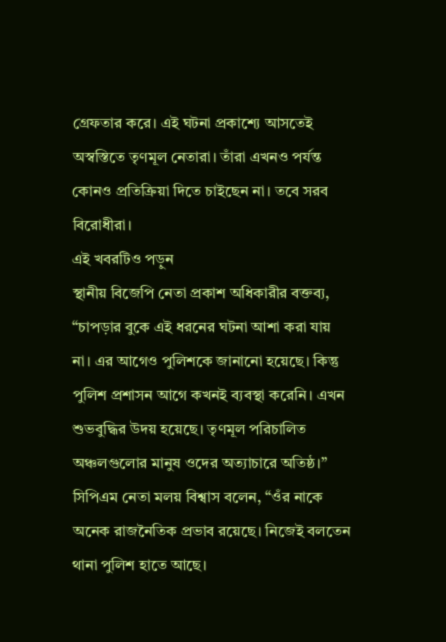গ্রেফতার করে। এই ঘটনা প্রকাশ্যে আসতেই অস্বস্তিতে তৃণমূল নেতারা। তাঁরা এখনও পর্যন্ত কোনও প্রতিক্রিয়া দিতে চাইছেন না। তবে সরব বিরোধীরা।
এই খবরটিও পড়ুন
স্থানীয় বিজেপি নেতা প্রকাশ অধিকারীর বক্তব্য, “চাপড়ার বুকে এই ধরনের ঘটনা আশা করা যায় না। এর আগেও পুলিশকে জানানো হয়েছে। কিন্তু পুলিশ প্রশাসন আগে কখনই ব্যবস্থা করেনি। এখন শুভবুদ্ধির উদয় হয়েছে। তৃণমূল পরিচালিত অঞ্চলগুলোর মানুষ ওদের অত্যাচারে অতিষ্ঠ।”
সিপিএম নেতা মলয় বিশ্বাস বলেন, “ওঁর নাকে অনেক রাজনৈতিক প্রভাব রয়েছে। নিজেই বলতেন থানা পুলিশ হাতে আছে।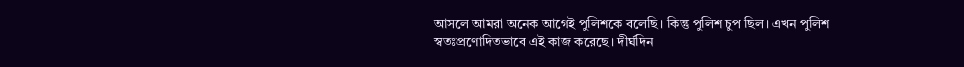আসলে আমরা অনেক আগেই পুলিশকে বলেছি। কিন্তু পুলিশ চুপ ছিল। এখন পুলিশ স্বতঃপ্রণোদিতভাবে এই কাজ করেছে। দীর্ঘদিন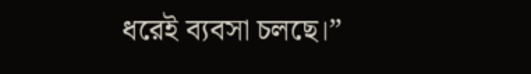ধরেই ব্যবসা চলছে।”